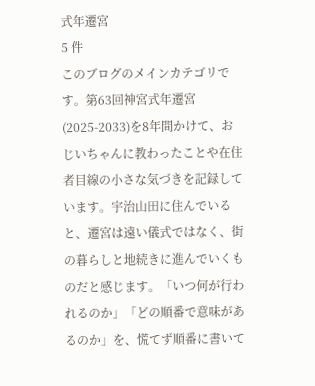式年遷宮
5 件
このブログのメインカテゴリです。第63回神宮式年遷宮(2025-2033)を8年間かけて、おじいちゃんに教わったことや在住者目線の小さな気づきを記録しています。宇治山田に住んでいると、遷宮は遠い儀式ではなく、街の暮らしと地続きに進んでいくものだと感じます。「いつ何が行われるのか」「どの順番で意味があるのか」を、慌てず順番に書いて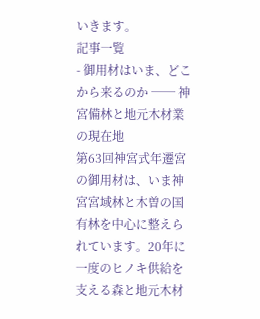いきます。
記事一覧
- 御用材はいま、どこから来るのか ── 神宮備林と地元木材業の現在地
第63回神宮式年遷宮の御用材は、いま神宮宮域林と木曽の国有林を中心に整えられています。20年に一度のヒノキ供給を支える森と地元木材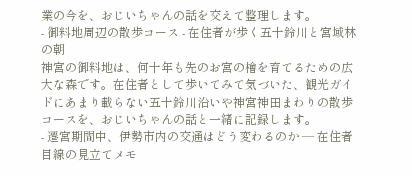業の今を、おじいちゃんの話を交えて整理します。
- 御料地周辺の散歩コース - 在住者が歩く五十鈴川と宮域林の朝
神宮の御料地は、何十年も先のお宮の檜を育てるための広大な森です。在住者として歩いてみて気づいた、観光ガイドにあまり載らない五十鈴川沿いや神宮神田まわりの散歩コースを、おじいちゃんの話と一緒に記録します。
- 遷宮期間中、伊勢市内の交通はどう変わるのか ― 在住者目線の見立てメモ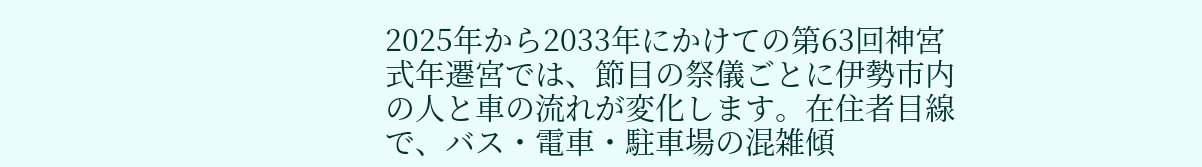2025年から2033年にかけての第63回神宮式年遷宮では、節目の祭儀ごとに伊勢市内の人と車の流れが変化します。在住者目線で、バス・電車・駐車場の混雑傾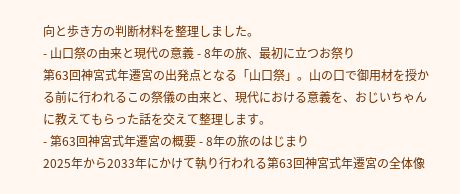向と歩き方の判断材料を整理しました。
- 山口祭の由来と現代の意義 - 8年の旅、最初に立つお祭り
第63回神宮式年遷宮の出発点となる「山口祭」。山の口で御用材を授かる前に行われるこの祭儀の由来と、現代における意義を、おじいちゃんに教えてもらった話を交えて整理します。
- 第63回神宮式年遷宮の概要 - 8年の旅のはじまり
2025年から2033年にかけて執り行われる第63回神宮式年遷宮の全体像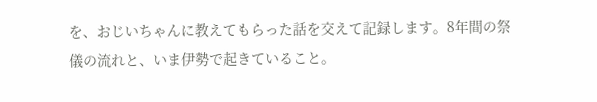を、おじいちゃんに教えてもらった話を交えて記録します。8年間の祭儀の流れと、いま伊勢で起きていること。